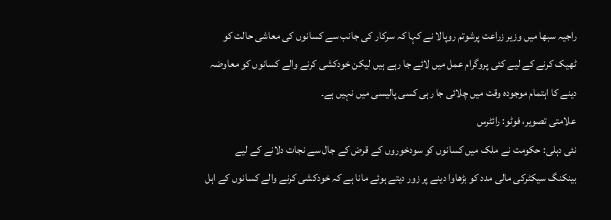راجیہ سبھا میں وزیر زراعت پرشوتم روپالا نے کہا کہ سرکار کی جانب سے کسانوں کی معاشی حالت کو ٹھیک کرنے کے لیے کئی پروگرام عمل میں لائے جا رہے ہیں لیکن خودکشی کرنے والے کسانوں کو معاوضہ دینے کا اہتمام موجودہ وقت میں چلائی جا رہی کسی پالیسی میں نہیں ہے۔
علامتی تصویر، فوٹو: رائٹرس
نئی دہلی: حکومت نے ملک میں کسانوں کو سودخوروں کے قرض کے جال سے نجات دلانے کے لیے بینکنگ سیکٹرکی مالی مدد کو بڑھاوا دینے پر زور دیتے ہوئے مانا ہے کہ خودکشی کرنے والے کسانوں کے اہل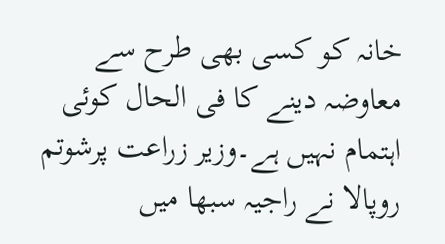خانہ کو کسی بھی طرح سے معاوضہ دینے کا فی الحال کوئی اہتمام نہیں ہے۔وزیر زراعت پرشوتم روپالا نے راجیہ سبھا میں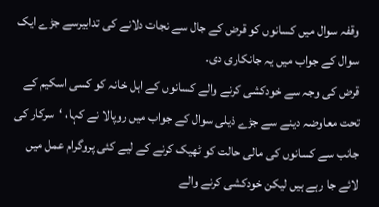وقفہ سوال میں کسانوں کو قرض کے جال سے نجات دلانے کی تدابیرسے جڑے ایک سوال کے جواب میں یہ جانکاری دی۔
قرض کی وجہ سے خودکشی کرنے والے کسانوں کے اہل خانہ کو کسی اسکیم کے تحت معاوضہ دینے سے جڑے ذیلی سوال کے جواب میں روپالا نے کہا، ‘سرکار کی جانب سے کسانوں کی مالی حالت کو ٹھیک کرنے کے لیے کئی پروگرام عمل میں لائے جا رہے ہیں لیکن خودکشی کرنے والے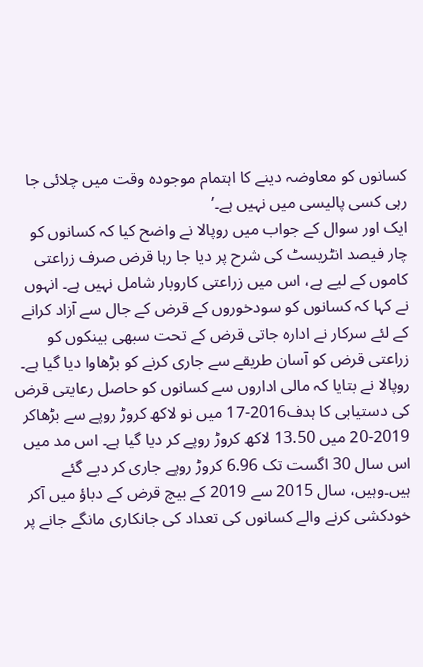کسانوں کو معاوضہ دینے کا اہتمام موجودہ وقت میں چلائی جا رہی کسی پالیسی میں نہیں ہے۔’
ایک اور سوال کے جواب میں روپالا نے واضح کیا کہ کسانوں کو چار فیصد انٹریسٹ کی شرح پر دیا جا رہا قرض صرف زراعتی کاموں کے لیے ہے، اس میں زراعتی کاروبار شامل نہیں ہے۔ انہوں نے کہا کہ کسانوں کو سودخوروں کے قرض کے جال سے آزاد کرانے کے لئے سرکار نے ادارہ جاتی قرض کے تحت سبھی بینکوں کو زراعتی قرض کو آسان طریقے سے جاری کرنے کو بڑھاوا دیا گیا ہے۔
روپالا نے بتایا کہ مالی اداروں سے کسانوں کو حاصل رعایتی قرض کی دستیابی کا ہدف2016-17 میں نو لاکھ کروڑ روپے سے بڑھاکر 2019-20 میں 13.50 لاکھ کروڑ روپے کر دیا گیا ہے۔ اس مد میں اس سال 30 اگست تک 6.96 کروڑ روپے جاری کر دیے گئے ہیں۔وہیں، سال 2015 سے 2019 کے بیچ قرض کے دباؤ میں آکر خودکشی کرنے والے کسانوں کی تعداد کی جانکاری مانگے جانے پر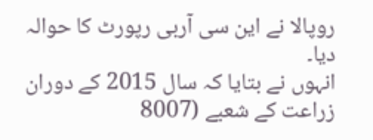روپالا نے این سی آربی رپورٹ کا حوالہ دیا۔
انہوں نے بتایا کہ سال 2015 کے دوران زراعت کے شعبے (8007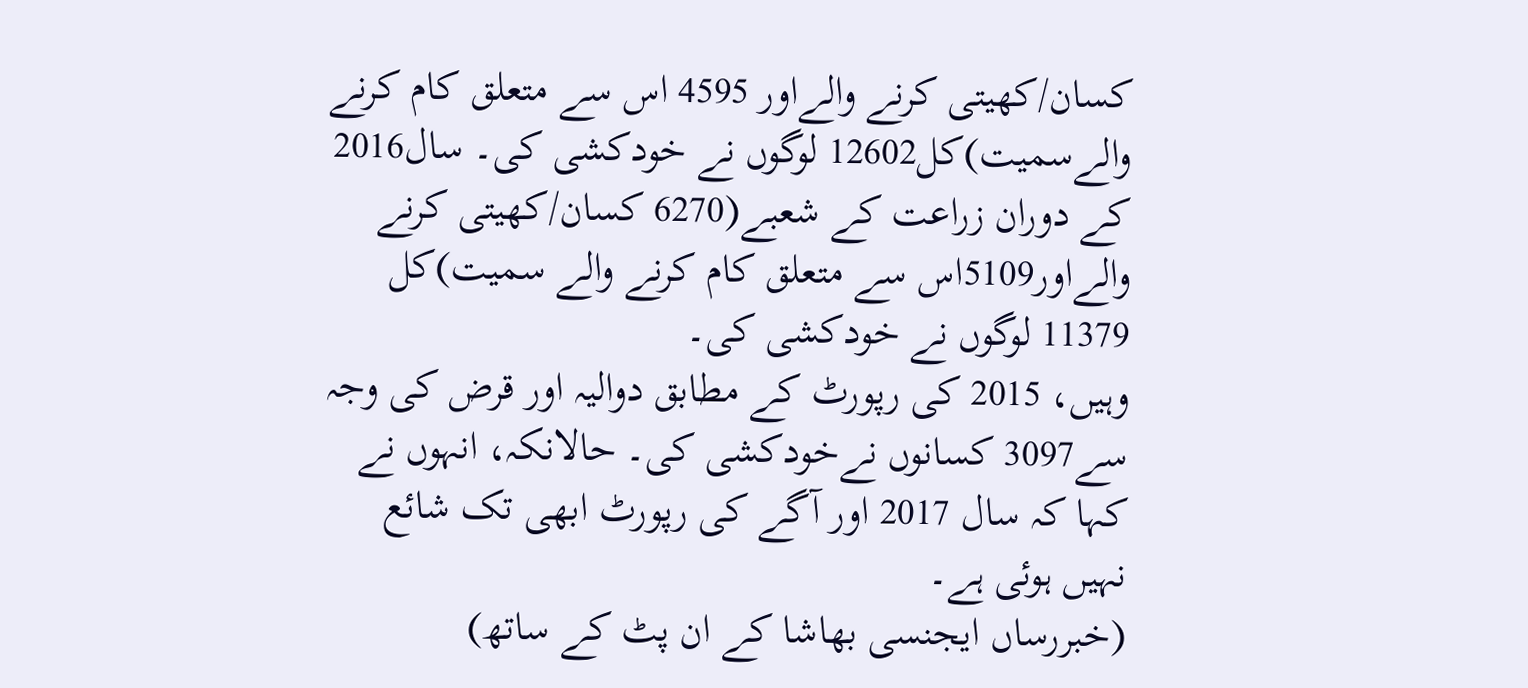کسان/کھیتی کرنے والےاور 4595 اس سے متعلق کام کرنے والےسمیت)کل12602 لوگوں نے خودکشی کی۔ سال2016 کے دوران زراعت کے شعبے(6270 کسان/کھیتی کرنے والےاور5109اس سے متعلق کام کرنے والے سمیت)کل 11379 لوگوں نے خودکشی کی۔
وہیں، 2015 کی رپورٹ کے مطابق دوالیہ اور قرض کی وجہ سے3097 کسانوں نےخودکشی کی۔ حالانکہ، انہوں نے کہا کہ سال 2017 اور آگے کی رپورٹ ابھی تک شائع نہیں ہوئی ہے۔
(خبررساں ایجنسی بھاشا کے ان پٹ کے ساتھ)